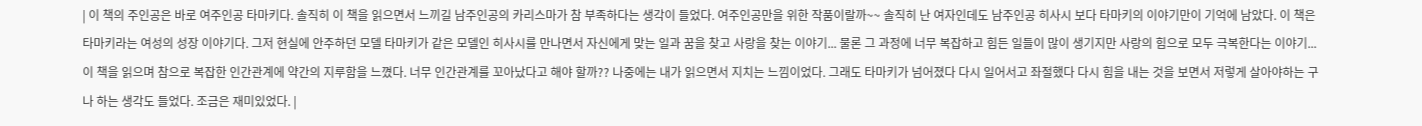| 이 책의 주인공은 바로 여주인공 타마키다. 솔직히 이 책을 읽으면서 느끼길 남주인공의 카리스마가 참 부족하다는 생각이 들었다. 여주인공만을 위한 작품이랄까~~ 솔직히 난 여자인데도 남주인공 히사시 보다 타마키의 이야기만이 기억에 남았다. 이 책은 타마키라는 여성의 성장 이야기다. 그저 현실에 안주하던 모델 타마키가 같은 모델인 히사시를 만나면서 자신에게 맞는 일과 꿈을 찾고 사랑을 찾는 이야기... 물론 그 과정에 너무 복잡하고 힘든 일들이 많이 생기지만 사랑의 힘으로 모두 극복한다는 이야기... 이 책을 읽으며 참으로 복잡한 인간관계에 약간의 지루함을 느꼈다. 너무 인간관계를 꼬아났다고 해야 할까?? 나중에는 내가 읽으면서 지치는 느낌이었다. 그래도 타마키가 넘어졌다 다시 일어서고 좌절했다 다시 힘을 내는 것을 보면서 저렇게 살아야하는 구나 하는 생각도 들었다. 조금은 재미있었다. |